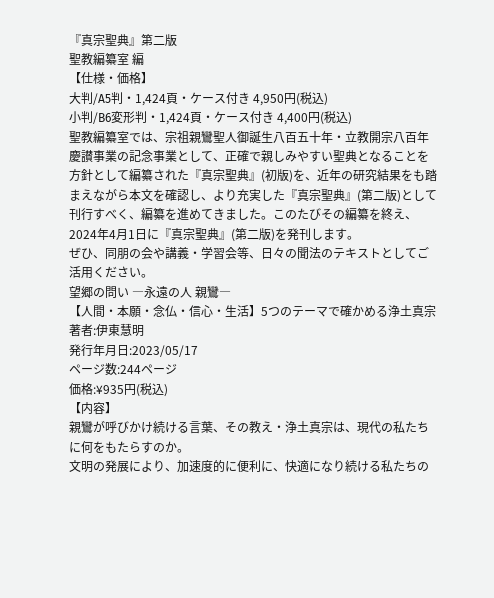『真宗聖典』第二版
聖教編纂室 編
【仕様・価格】
大判/A5判・1,424頁・ケース付き 4,950円(税込)
小判/B6変形判・1,424頁・ケース付き 4,400円(税込)
聖教編纂室では、宗祖親鸞聖人御誕生八百五十年・立教開宗八百年慶讃事業の記念事業として、正確で親しみやすい聖典となることを方針として編纂された『真宗聖典』(初版)を、近年の研究結果をも踏まえながら本文を確認し、より充実した『真宗聖典』(第二版)として刊行すべく、編纂を進めてきました。このたびその編纂を終え、2024年4月1日に『真宗聖典』(第二版)を発刊します。
ぜひ、同朋の会や講義・学習会等、日々の聞法のテキストとしてご活用ください。
望郷の問い ―永遠の人 親鸞―
【人間・本願・念仏・信心・生活】5つのテーマで確かめる浄土真宗
著者:伊東慧明
発行年月日:2023/05/17
ページ数:244ページ
価格:¥935円(税込)
【内容】
親鸞が呼びかけ続ける言葉、その教え・浄土真宗は、現代の私たちに何をもたらすのか。
文明の発展により、加速度的に便利に、快適になり続ける私たちの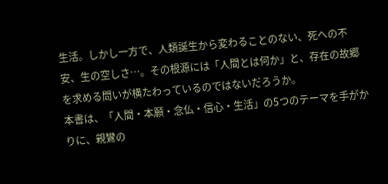生活。しかし一方で、人類誕生から変わることのない、死への不安、生の空しさ…。その根源には「人間とは何か」と、存在の故郷を求める問いが横たわっているのではないだろうか。
本書は、「人間・本願・念仏・信心・生活」の5つのテーマを手がかりに、親鸞の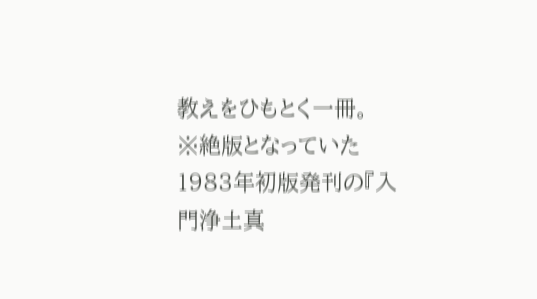教えをひもとく一冊。
※絶版となっていた1983年初版発刊の『入門浄土真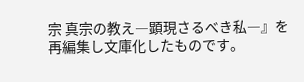宗 真宗の教え―顕現さるべき私―』を再編集し文庫化したものです。